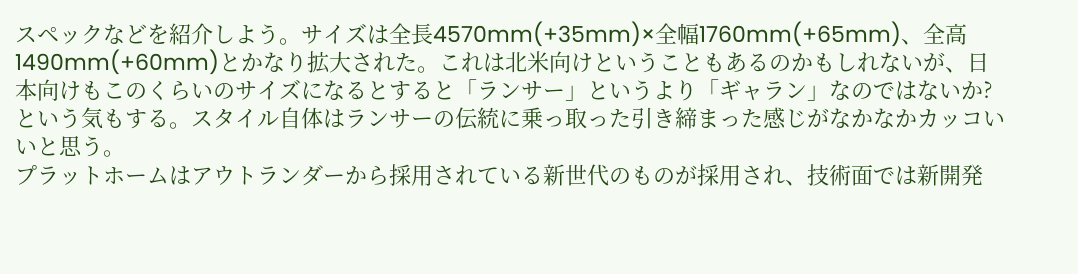スペックなどを紹介しよう。サイズは全長4570mm(+35mm)×全幅1760mm(+65mm)、全高1490mm(+60mm)とかなり拡大された。これは北米向けということもあるのかもしれないが、日本向けもこのくらいのサイズになるとすると「ランサー」というより「ギャラン」なのではないか? という気もする。スタイル自体はランサーの伝統に乗っ取った引き締まった感じがなかなかカッコいいと思う。
プラットホームはアウトランダーから採用されている新世代のものが採用され、技術面では新開発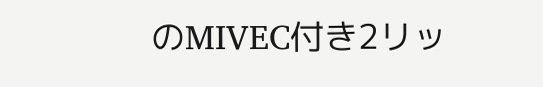のMIVEC付き2リッ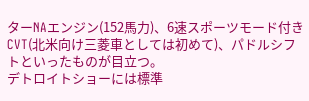ターNAエンジン(152馬力)、6速スポーツモード付きCVT(北米向け三菱車としては初めて)、パドルシフトといったものが目立つ。
デトロイトショーには標準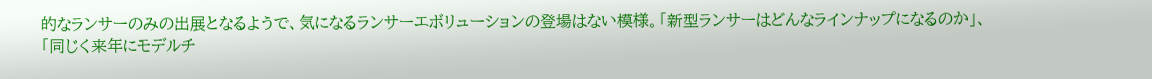的なランサーのみの出展となるようで、気になるランサーエボリューションの登場はない模様。「新型ランサーはどんなラインナップになるのか」、「同じく来年にモデルチ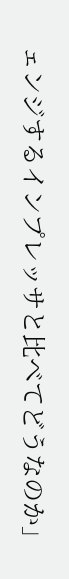ェンジするインプレッサと比べてどうなのか」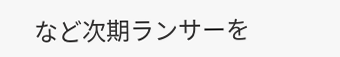など次期ランサーを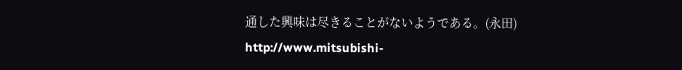通した興味は尽きることがないようである。(永田)
http://www.mitsubishi-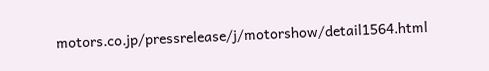motors.co.jp/pressrelease/j/motorshow/detail1564.html